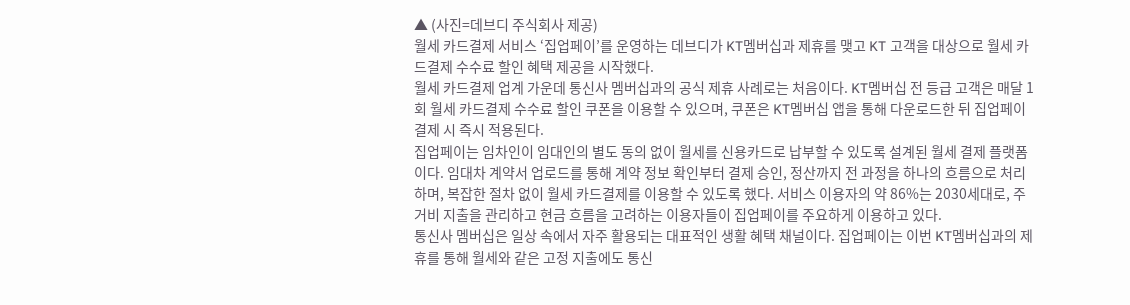▲ (사진=데브디 주식회사 제공)
월세 카드결제 서비스 ‘집업페이’를 운영하는 데브디가 KT멤버십과 제휴를 맺고 KT 고객을 대상으로 월세 카드결제 수수료 할인 혜택 제공을 시작했다.
월세 카드결제 업계 가운데 통신사 멤버십과의 공식 제휴 사례로는 처음이다. KT멤버십 전 등급 고객은 매달 1회 월세 카드결제 수수료 할인 쿠폰을 이용할 수 있으며, 쿠폰은 KT멤버십 앱을 통해 다운로드한 뒤 집업페이 결제 시 즉시 적용된다.
집업페이는 임차인이 임대인의 별도 동의 없이 월세를 신용카드로 납부할 수 있도록 설계된 월세 결제 플랫폼이다. 임대차 계약서 업로드를 통해 계약 정보 확인부터 결제 승인, 정산까지 전 과정을 하나의 흐름으로 처리하며, 복잡한 절차 없이 월세 카드결제를 이용할 수 있도록 했다. 서비스 이용자의 약 86%는 2030세대로, 주거비 지출을 관리하고 현금 흐름을 고려하는 이용자들이 집업페이를 주요하게 이용하고 있다.
통신사 멤버십은 일상 속에서 자주 활용되는 대표적인 생활 혜택 채널이다. 집업페이는 이번 KT멤버십과의 제휴를 통해 월세와 같은 고정 지출에도 통신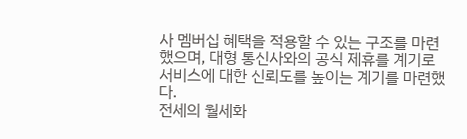사 멤버십 혜택을 적용할 수 있는 구조를 마련했으며, 대형 통신사와의 공식 제휴를 계기로 서비스에 대한 신뢰도를 높이는 계기를 마련했다.
전세의 월세화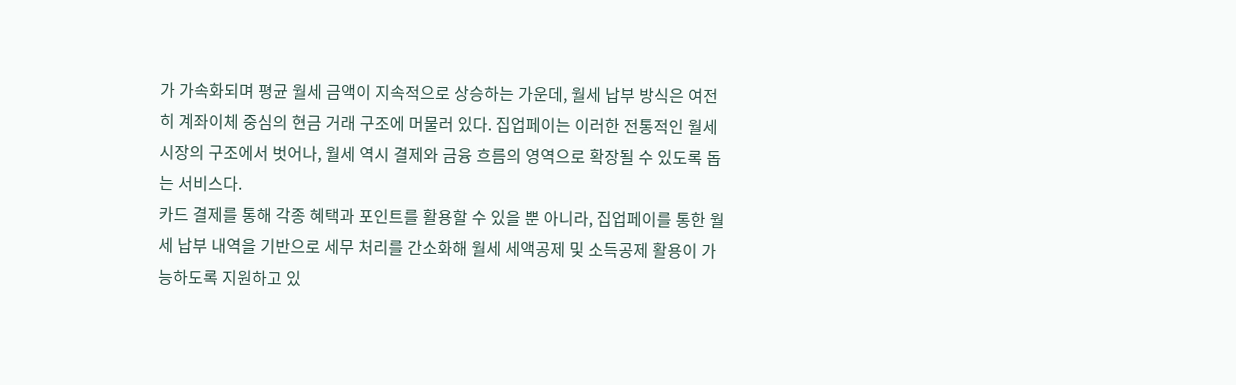가 가속화되며 평균 월세 금액이 지속적으로 상승하는 가운데, 월세 납부 방식은 여전히 계좌이체 중심의 현금 거래 구조에 머물러 있다. 집업페이는 이러한 전통적인 월세 시장의 구조에서 벗어나, 월세 역시 결제와 금융 흐름의 영역으로 확장될 수 있도록 돕는 서비스다.
카드 결제를 통해 각종 혜택과 포인트를 활용할 수 있을 뿐 아니라, 집업페이를 통한 월세 납부 내역을 기반으로 세무 처리를 간소화해 월세 세액공제 및 소득공제 활용이 가능하도록 지원하고 있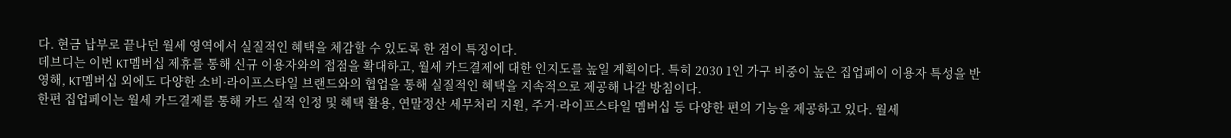다. 현금 납부로 끝나던 월세 영역에서 실질적인 혜택을 체감할 수 있도록 한 점이 특징이다.
데브디는 이번 KT멤버십 제휴를 통해 신규 이용자와의 접점을 확대하고, 월세 카드결제에 대한 인지도를 높일 계획이다. 특히 2030 1인 가구 비중이 높은 집업페이 이용자 특성을 반영해, KT멤버십 외에도 다양한 소비·라이프스타일 브랜드와의 협업을 통해 실질적인 혜택을 지속적으로 제공해 나갈 방침이다.
한편 집업페이는 월세 카드결제를 통해 카드 실적 인정 및 혜택 활용, 연말정산 세무처리 지원, 주거·라이프스타일 멤버십 등 다양한 편의 기능을 제공하고 있다. 월세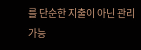를 단순한 지출이 아닌 관리 가능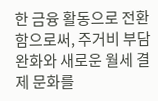한 금융 활동으로 전환함으로써, 주거비 부담 완화와 새로운 월세 결제 문화를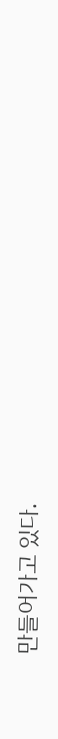만들어가고 있다.